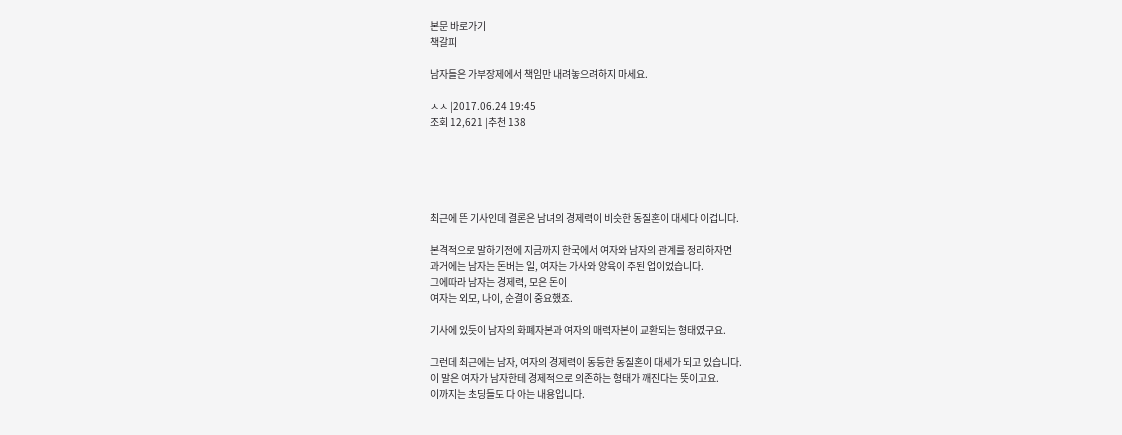본문 바로가기
책갈피

남자들은 가부장제에서 책임만 내려놓으려하지 마세요.

ㅅㅅ |2017.06.24 19:45
조회 12,621 |추천 138





최근에 뜬 기사인데 결론은 남녀의 경제력이 비슷한 동질혼이 대세다 이겁니다.

본격적으로 말하기전에 지금까지 한국에서 여자와 남자의 관계를 정리하자면
과거에는 남자는 돈버는 일, 여자는 가사와 양육이 주된 업이었습니다.
그에따라 남자는 경제력, 모은 돈이
여자는 외모, 나이, 순결이 중요했죠.

기사에 있듯이 남자의 화폐자본과 여자의 매력자본이 교환되는 형태였구요.

그런데 최근에는 남자, 여자의 경제력이 동등한 동질혼이 대세가 되고 있습니다.
이 말은 여자가 남자한테 경제적으로 의존하는 형태가 깨진다는 뜻이고요.
이까지는 초딩들도 다 아는 내용입니다.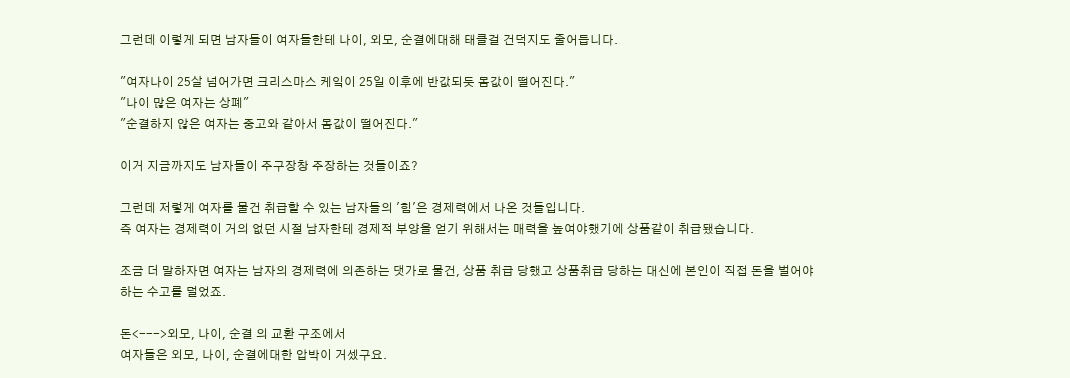그런데 이렇게 되면 남자들이 여자들한테 나이, 외모, 순결에대해 태클걸 건덕지도 줄어듭니다.

"여자나이 25살 넘어가면 크리스마스 케잌이 25일 이후에 반값되듯 몸값이 떨어진다."
"나이 많은 여자는 상폐"
"순결하지 않은 여자는 중고와 같아서 몸값이 떨어진다."

이거 지금까지도 남자들이 주구장창 주장하는 것들이죠?

그런데 저렇게 여자를 물건 취급할 수 있는 남자들의 '힘'은 경제력에서 나온 것들입니다.
즉 여자는 경제력이 거의 없던 시절 남자한테 경제적 부양을 얻기 위해서는 매력을 높여야했기에 상품같이 취급됐습니다.

조금 더 말하자면 여자는 남자의 경제력에 의존하는 댓가로 물건, 상품 취급 당했고 상품취급 당하는 대신에 본인이 직접 돈을 벌어야하는 수고를 덜었죠.

돈<--->외모, 나이, 순결 의 교환 구조에서
여자들은 외모, 나이, 순결에대한 압박이 거셌구요.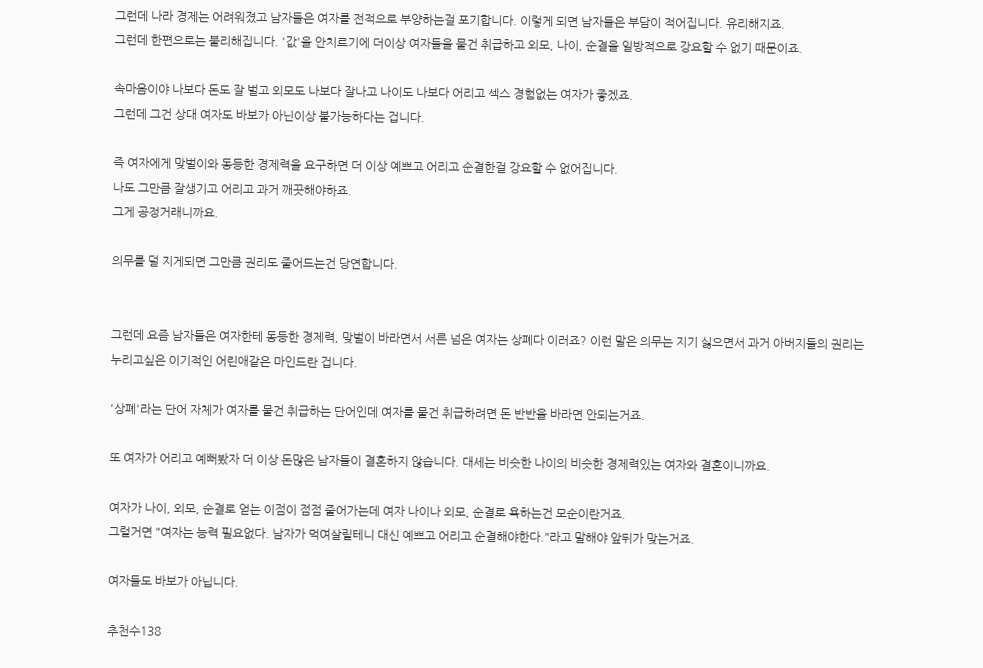그런데 나라 경제는 어려워졌고 남자들은 여자를 전적으로 부양하는걸 포기합니다. 이렇게 되면 남자들은 부담이 적어집니다. 유리해지죠.
그런데 한편으로는 불리해집니다. '값'을 안치르기에 더이상 여자들을 물건 취급하고 외모, 나이, 순결을 일방적으로 강요할 수 없기 때문이죠.

속마음이야 나보다 돈도 잘 벌고 외모도 나보다 잘나고 나이도 나보다 어리고 섹스 경험없는 여자가 좋겠죠.
그런데 그건 상대 여자도 바보가 아닌이상 불가능하다는 겁니다.

즉 여자에게 맞벌이와 동등한 경제력을 요구하면 더 이상 예쁘고 어리고 순결한걸 강요할 수 없어집니다.
나도 그만큼 잘생기고 어리고 과거 깨끗해야하죠.
그게 공정거래니까요.

의무를 덜 지게되면 그만큼 권리도 줄어드는건 당연합니다.


그런데 요즘 남자들은 여자한테 동등한 경제력, 맞벌이 바라면서 서른 넘은 여자는 상폐다 이러죠? 이런 말은 의무는 지기 싫으면서 과거 아버지들의 권리는 누리고싶은 이기적인 어린애같은 마인드란 겁니다.

'상폐'라는 단어 자체가 여자를 물건 취급하는 단어인데 여자를 물건 취급하려면 돈 반반을 바라면 안되는거죠.

또 여자가 어리고 예뻐봤자 더 이상 돈많은 남자들이 결혼하지 않습니다. 대세는 비슷한 나이의 비슷한 경제력있는 여자와 결혼이니까요.

여자가 나이, 외모, 순결로 얻는 이점이 점점 줄어가는데 여자 나이나 외모, 순결로 욕하는건 모순이란거죠.
그럴거면 "여자는 능력 필요없다. 남자가 먹여살릴테니 대신 예쁘고 어리고 순결해야한다."라고 말해야 앞뒤가 맞는거죠.

여자들도 바보가 아닙니다.

추천수138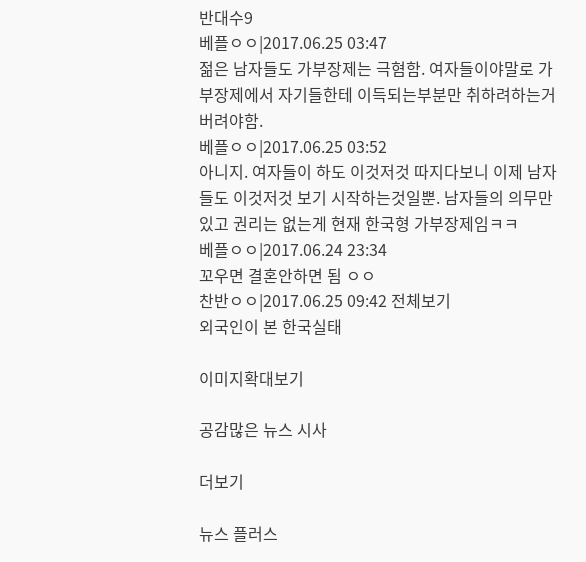반대수9
베플ㅇㅇ|2017.06.25 03:47
젊은 남자들도 가부장제는 극혐함. 여자들이야말로 가부장제에서 자기들한테 이득되는부분만 취하려하는거 버려야함.
베플ㅇㅇ|2017.06.25 03:52
아니지. 여자들이 하도 이것저것 따지다보니 이제 남자들도 이것저것 보기 시작하는것일뿐. 남자들의 의무만있고 권리는 없는게 현재 한국형 가부장제임ㅋㅋ
베플ㅇㅇ|2017.06.24 23:34
꼬우면 결혼안하면 됨 ㅇㅇ
찬반ㅇㅇ|2017.06.25 09:42 전체보기
외국인이 본 한국실태

이미지확대보기

공감많은 뉴스 시사

더보기

뉴스 플러스